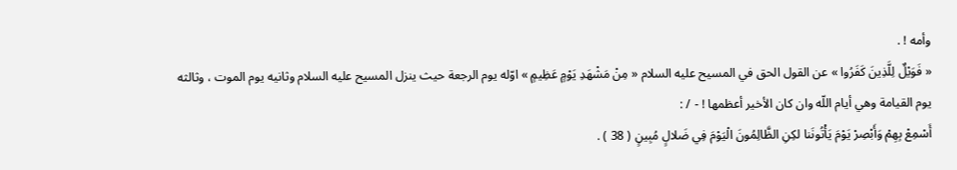وأمه ! .
« فَوَيْلٌ لِلَّذِينَ كَفَرُوا » عن القول الحق في المسيح عليه السلام « مِنْ مَشْهَدِ يَوْمٍ عَظِيمٍ » اوّله يوم الرجعة حيث ينزل المسيح عليه السلام وثانيه يوم الموت ، وثالثه يوم القيامة وهي أيام اللّه وان كان الأخير أعظمها ! - / :
أَسْمِعْ بِهِمْ وَأَبْصِرْ يَوْمَ يَأْتُونَنا لكِنِ الظَّالِمُونَ الْيَوْمَ فِي ضَلالٍ مُبِينٍ ( 38 ) .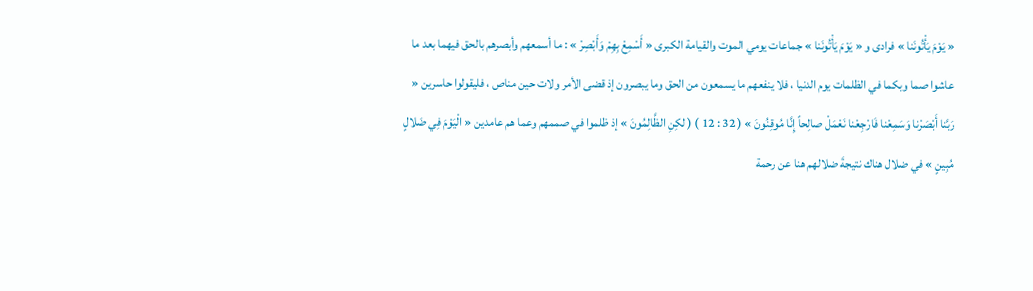« يَوْمَ يَأْتُونَنا » فرادى و « يَوْمَ يَأْتُونَنا » جماعات يومي الموت والقيامة الكبرى « أَسْمِعْ بِهِمْ وَأَبْصِرْ » : ما أسمعهم وأبصرهم بالحق فيهما بعد ما عاشوا صما وبكما في الظلمات يوم الدنيا ، فلا ينفعهم ما يسمعون من الحق وما يبصرون إذ قضى الأمر ولات حين مناص ، فليقولوا حاسرين « رَبَّنا أَبْصَرْنا وَسَمِعْنا فَارْجِعْنا نَعْمَلْ صالِحاً إِنَّا مُوقِنُونَ » ( 32 : 12 ) ( لكِنِ الظَّالِمُونَ » إذ ظلموا في صممهم وعما هم عامدين « الْيَوْمَ فِي ضَلالٍ مُبِينٍ » في ضلال هناك نتيجةَ ضلالهم هنا عن رحمة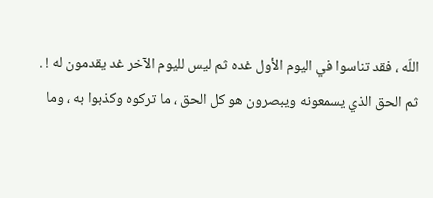اللّه ، فقد تناسوا في اليوم الأول غده ثم ليس لليوم الآخر غد يقدمون له ! .
ثم الحق الذي يسمعونه ويبصرون هو كل الحق ، ما تركوه وكذبوا به ، وما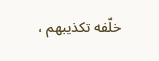خلّفه تكذيبهم ،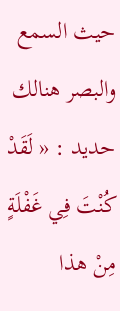حيث السمع والبصر هنالك حديد : « لَقَدْ كُنْتَ فِي غَفْلَةٍ مِنْ هذا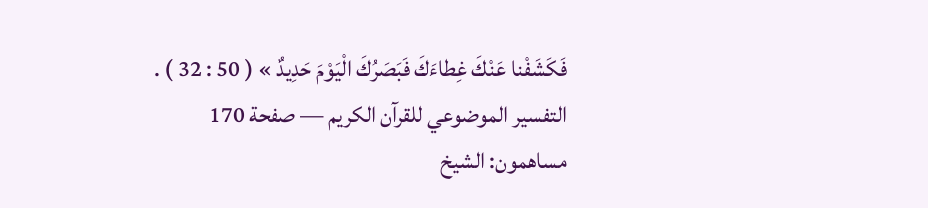فَكَشَفْنا عَنْكَ غِطاءَكَ فَبَصَرُكَ الْيَوْمَ حَدِيدٌ » ( 50 : 32 ) .
التفسير الموضوعي للقرآن الكريم — صفحة 170
مساهمون: الشيخ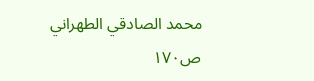محمد الصادقي الطهراني
ص١٧٠